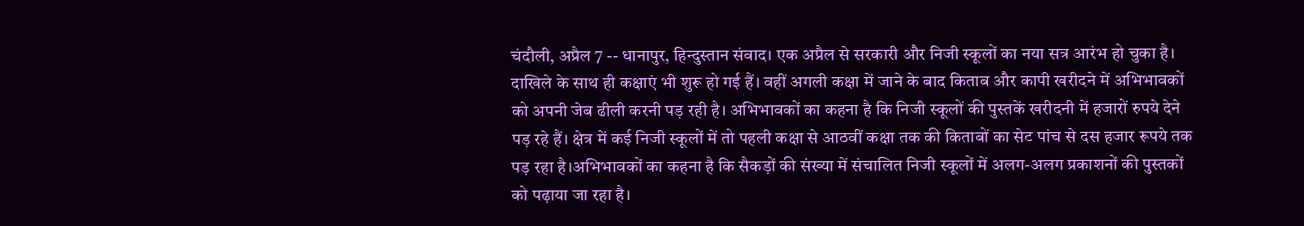चंदौली, अप्रैल 7 -- धानापुर, हिन्दुस्तान संवाद। एक अप्रैल से सरकारी और निजी स्कूलों का नया सत्र आरंभ हो चुका है। दाखिले के साथ ही कक्षाएं भी शुरू हो गई हैं। वहीं अगली कक्षा में जाने के बाद किताब और कापी खरीदने में अभिभावकों को अपनी जेब ढीली करनी पड़ रही है। अभिभावकों का कहना है कि निजी स्कूलों की पुस्तकें खरीदनी में हजारों रुपये देने पड़ रहे हैं। क्षेत्र में कई निजी स्कूलों में तो पहली कक्षा से आठवीं कक्षा तक की किताबों का सेट पांच से दस हजार रूपये तक पड़ रहा है।अभिभावकों का कहना है कि सैकड़ों की संख्या में संचालित निजी स्कूलों में अलग-अलग प्रकाशनों की पुस्तकों को पढ़ाया जा रहा है।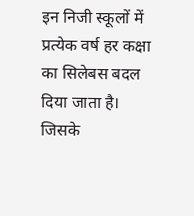इन निजी स्कूलों में प्रत्येक वर्ष हर कक्षा का सिलेबस बदल दिया जाता है। जिसके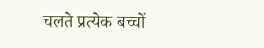चलते प्रत्येक बच्चों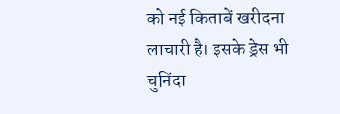को नई किताबें खरीदना लाचारी है। इसके ड्रेस भी चुनिंदा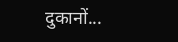दुकानों...